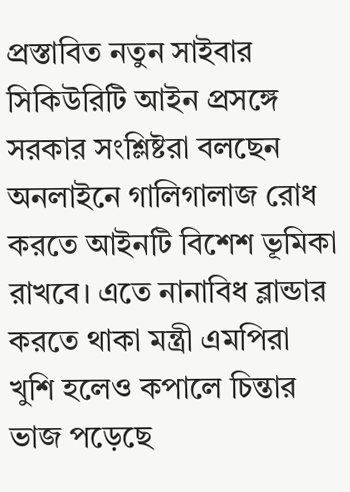প্রস্তাবিত নতুন সাইবার সিকিউরিটি আইন প্রসঙ্গে সরকার সংশ্লিষ্টরা বলছেন অনলাইনে গালিগালাজ রোধ করতে আইনটি বিশেশ ভূমিকা রাখবে। এতে নানাবিধ ব্লান্ডার করতে থাকা মন্ত্রী এমপিরা খুশি হলেও কপালে চিন্তার ভাজ পড়েছে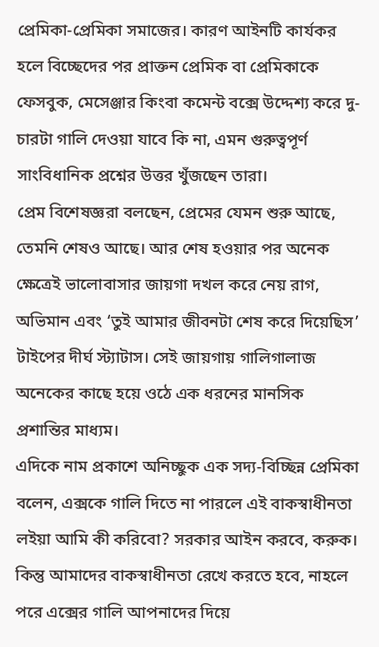প্রেমিকা-প্রেমিকা সমাজের। কারণ আইনটি কার্যকর হলে বিচ্ছেদের পর প্রাক্তন প্রেমিক বা প্রেমিকাকে ফেসবুক, মেসেঞ্জার কিংবা কমেন্ট বক্সে উদ্দেশ্য করে দু-চারটা গালি দেওয়া যাবে কি না, এমন গুরুত্বপূর্ণ সাংবিধানিক প্রশ্নের উত্তর খুঁজছেন তারা।
প্রেম বিশেষজ্ঞরা বলছেন, প্রেমের যেমন শুরু আছে, তেমনি শেষও আছে। আর শেষ হওয়ার পর অনেক ক্ষেত্রেই ভালোবাসার জায়গা দখল করে নেয় রাগ, অভিমান এবং ‘তুই আমার জীবনটা শেষ করে দিয়েছিস’ টাইপের দীর্ঘ স্ট্যাটাস। সেই জায়গায় গালিগালাজ অনেকের কাছে হয়ে ওঠে এক ধরনের মানসিক প্রশান্তির মাধ্যম।
এদিকে নাম প্রকাশে অনিচ্ছুক এক সদ্য-বিচ্ছিন্ন প্রেমিকা বলেন, এক্সকে গালি দিতে না পারলে এই বাকস্বাধীনতা লইয়া আমি কী করিবো? সরকার আইন করবে, করুক। কিন্তু আমাদের বাকস্বাধীনতা রেখে করতে হবে, নাহলে পরে এক্সের গালি আপনাদের দিয়ে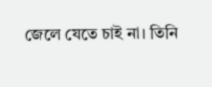জেলে যেতে চাই না। তিনি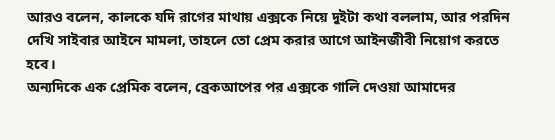আরও বলেন, কালকে যদি রাগের মাথায় এক্সকে নিয়ে দুইটা কথা বললাম, আর পরদিন দেখি সাইবার আইনে মামলা, তাহলে তো প্রেম করার আগে আইনজীবী নিয়োগ করতে হবে।
অন্যদিকে এক প্রেমিক বলেন, ব্রেকআপের পর এক্সকে গালি দেওয়া আমাদের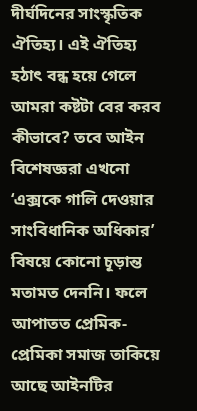দীর্ঘদিনের সাংস্কৃতিক ঐতিহ্য। এই ঐতিহ্য হঠাৎ বন্ধ হয়ে গেলে আমরা কষ্টটা বের করব কীভাবে? তবে আইন বিশেষজ্ঞরা এখনো ‘এক্সকে গালি দেওয়ার সাংবিধানিক অধিকার’ বিষয়ে কোনো চূড়ান্ত মতামত দেননি। ফলে আপাতত প্রেমিক-প্রেমিকা সমাজ তাকিয়ে আছে আইনটির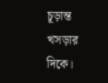চূড়ান্ত খসড়ার দিকে।